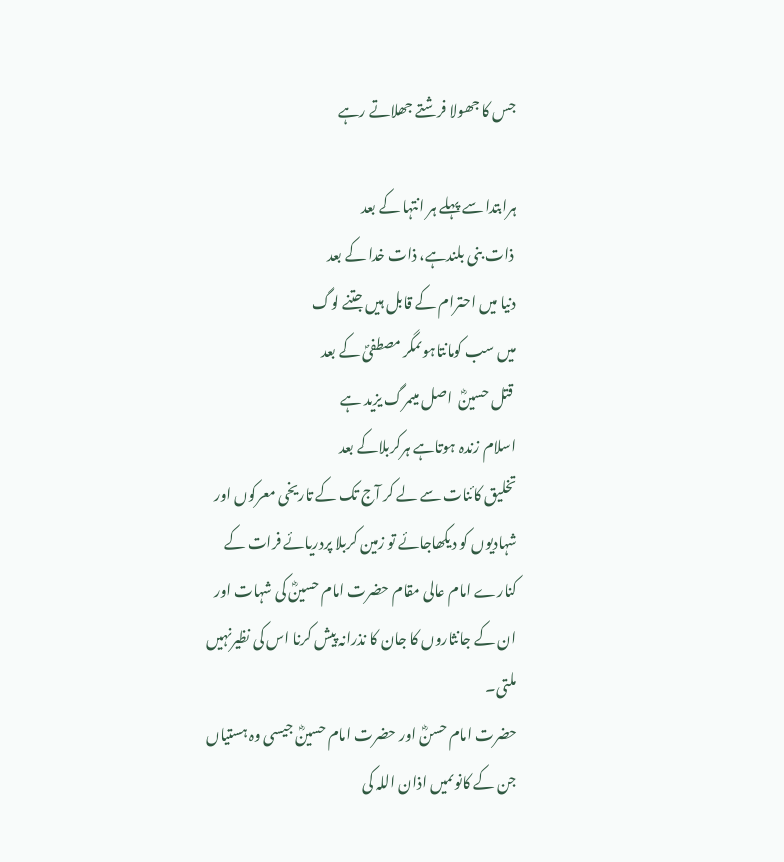جس کا جھولا فرشتے جھلاتے رہے

ہرابتدا سے پہلے ہر انتہا کے بعد
 ذات بنی بلندہے، ذات خدا کے بعد
دنیا میں احترام کے قابل ہیں جتنے لوگ
میں سب کومانتاہوںمگر مصطفیؐ کے بعد
 قتل حسینؓ  اصل میںمرگ یزید ہے
اسلام زندہ ہوتاہے ہرکربلاکے بعد
تخلیق کائنات سے لے کر آج تک کے تاریخی معرکوں اور شہادیوں کو دیکھاجائے تو زمین کربلا پردریائے فرات کے کنارے امام عالی مقام حضرت امام حسینؓ کی شہات اور ان کے جانثاروں کا جان کا نذرانہ پیش کرنا اس کی نظیرنہیں ملتی۔
حضرت امام حسنؓ اور حضرت امام حسینؓ جیسی وہ ہستیاں جن کے کانوںمیں اذان اللہ کی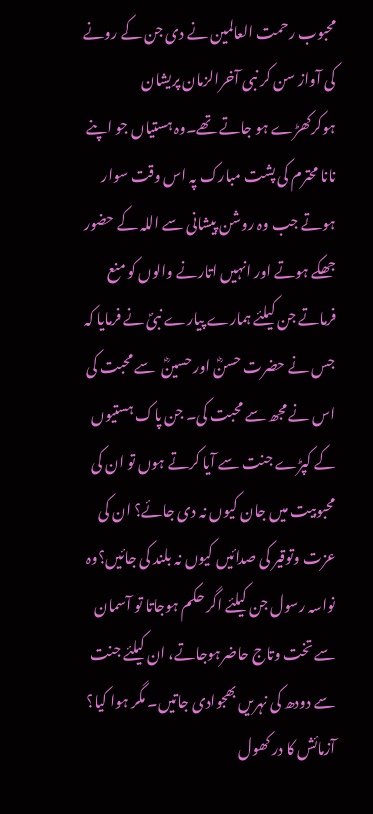محبوب رحمت العالمین نے دی جن کے رونے کی آواز سن کر نبی آخرالزمان پریشان ہوکرکھڑے ہو جاتے تھے۔وہ ہستیاں جو اپنے نانا محترم کی پشت مبارک پہ اس وقت سوار ہوتے جب وہ روشن پیشانی سے اللہ کے حضور جھکے ہوتے اور انہیں اتارنے والوں کو منع فرماتے جن کیلئے ہمارے پیارے نبیؐ نے فرمایا کہ جس نے حضرت حسنؓ اور حسینؓ  سے محبت کی اس نے مجھ سے محبت کی۔ جن پاک ہستیوں کے کپڑے جنت سے آیا کرتے ہوں تو ان کی محبوبیت میں جان کیوں نہ دی جائے؟ ان کی عزت وتوقیر کی صدائیں کیوں نہ بلند کی جائیں؟وہ نواسہ رسول جن کیلئے اگر حکم ہوجاتا تو آسمان سے تخت وتاج حاضرہوجاتے، ان کیلئے جنت سے دودھ کی نہریں بھجوادی جاتیں۔ مگر ہوا کیا؟ آزمائش کا در کھول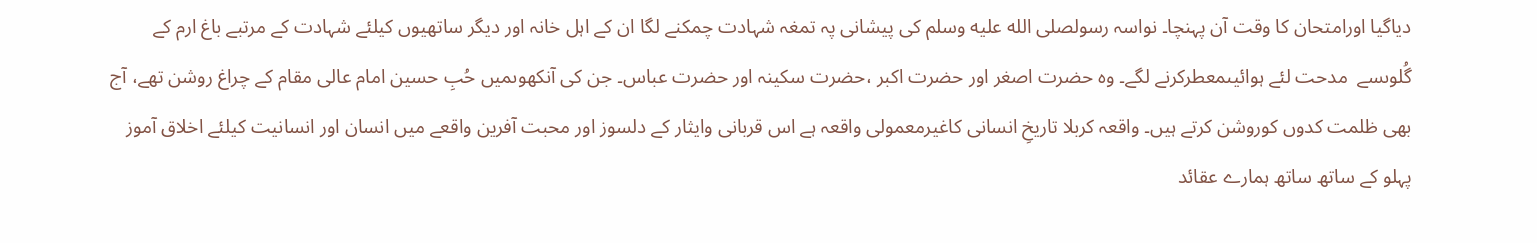دیاگیا اورامتحان کا وقت آن پہنچا۔ نواسہ رسولصلى الله عليه وسلم کی پیشانی پہ تمغہ شہادت چمکنے لگا ان کے اہل خانہ اور دیگر ساتھیوں کیلئے شہادت کے مرتبے باغ ارم کے گُلوںسے  مدحت لئے ہوائیںمعطرکرنے لگے۔ وہ حضرت اصغر اور حضرت اکبر ،حضرت سکینہ اور حضرت عباس۔ جن کی آنکھوںمیں حُبِ حسین امام عالی مقام کے چراغ روشن تھے، آج بھی ظلمت کدوں کوروشن کرتے ہیں۔ واقعہ کربلا تاریخِ انسانی کاغیرمعمولی واقعہ ہے اس قربانی وایثار کے دلسوز اور محبت آفرین واقعے میں انسان اور انسانیت کیلئے اخلاق آموز پہلو کے ساتھ ساتھ ہمارے عقائد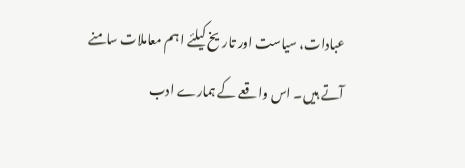عبادات، سیاست اور تاریخ کیلئے اہم معاملات سامنے آتے ہیں۔ اس واقعے کے ہمارے ادب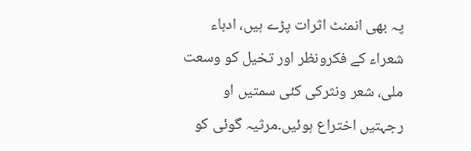پہ بھی انمنٹ اثرات پڑے ہیں، ادباء شعراء کے فکرونظر اور تخیل کو وسعت ملی، شعر ونثرکی کئی سمتیں او رجہتیں اختراع ہوئیں۔مرثیہ گوئی کو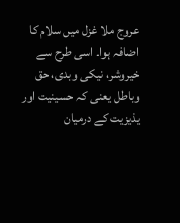عروج ملا غزل میں سلام کا اضافہ ہوا۔ اسی طرح سے خیروشر، نیکی وبدی، حق وباطل یعنی کہ حسینیت اور یذیزیت کے درمیان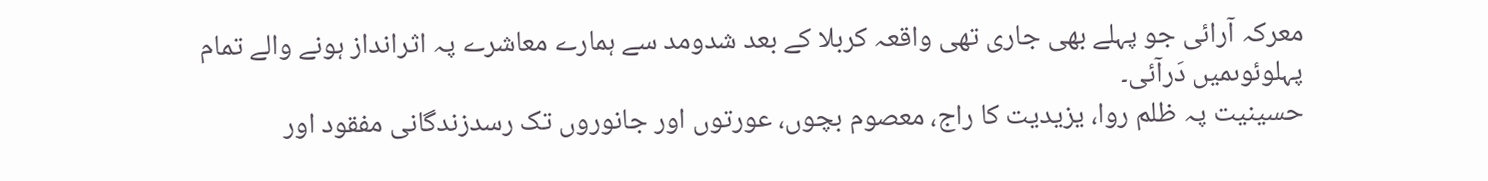معرکہ آرائی جو پہلے بھی جاری تھی واقعہ کربلا کے بعد شدومد سے ہمارے معاشرے پہ اثرانداز ہونے والے تمام پہلوئوںمیں دَرآئی۔
حسینیت پہ ظلم روا، یزیدیت کا راج، معصوم بچوں، عورتوں اور جانوروں تک رسدزندگانی مفقود اور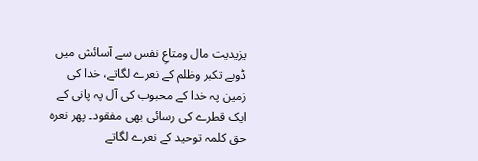یزیدیت مال ومتاعِ نفس سے آسائش میں ڈوبے تکبر وظلم کے نعرے لگاتے، خدا کی زمین پہ خدا کے محبوب کی آل پہ پانی کے ایک قطرے کی رسائی بھی مفقود۔ پھر نعرہ حق کلمہ توحید کے نعرے لگاتے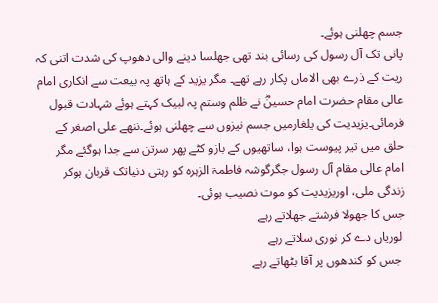جسم چھلنی ہوئے۔
پانی تک آل رسول کی رسائی بند تھی جھلسا دینے والی دھوپ کی شدت اتنی کہ ریت کے ذرے بھی الاماں پکار رہے تھے۔ مگر یزید کے ہاتھ پہ بیعت سے انکاری امام عالی مقام حضرت امام حسینؓ نے ظلم وستم پہ لبیک کہتے ہوئے شہادت قبول فرمائی۔یزیدیت کی یلغارمیں جسم نیزوں سے چھلنی ہوئے۔ننھے علی اصغر کے حلق میں تیر پیوست ہوا، ساتھیوں کے بازو کٹے پھر سرتن سے جدا ہوگئے مگر امام عالی مقام آل رسول جگرگوشہ فاطمۃ الزہرہ کو رہتی دنیاتک قربان ہوکر زندگی ملی، اوریزیدیت کو موت نصیب ہوئی۔
جس کا جھولا فرشتے جھلاتے رہے
 لوریاں دے کر نوری سلاتے رہے
 جس کو کندھوں پر آقا بٹھاتے رہے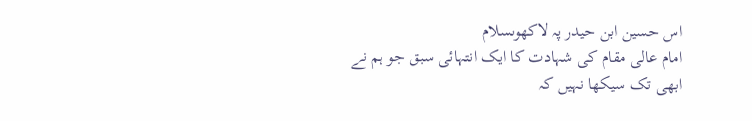اس حسین ابن حیدر پہ لاکھوںسلام
امام عالی مقام کی شہادت کا ایک انتہائی سبق جو ہم نے ابھی تک سیکھا نہیں کہ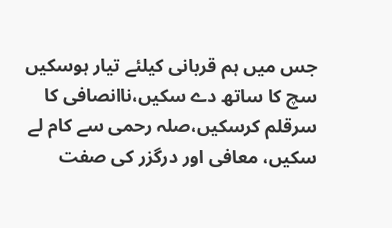جس میں ہم قربانی کیلئے تیار ہوسکیں سچ کا ساتھ دے سکیں،ناانصافی کا سرقلم کرسکیں،صلہ رحمی سے کام لے سکیں، معافی اور درگزر کی صفت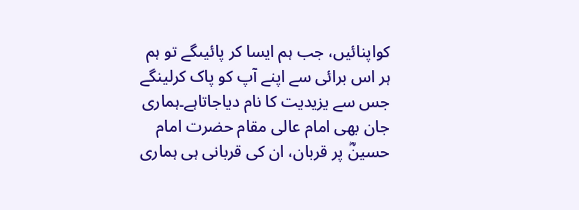کواپنائیں، جب ہم ایسا کر پائیںگے تو ہم ہر اس برائی سے اپنے آپ کو پاک کرلینگے جس سے یزیدیت کا نام دیاجاتاہے۔ہماری جان بھی امام عالی مقام حضرت امام حسینؓ پر قربان، ان کی قربانی ہی ہماری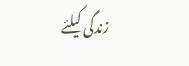زندگی کیلئے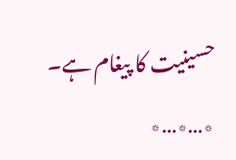حسینیت کا پیغام ہے۔
٭…٭…٭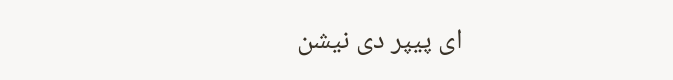ای پیپر دی نیشن